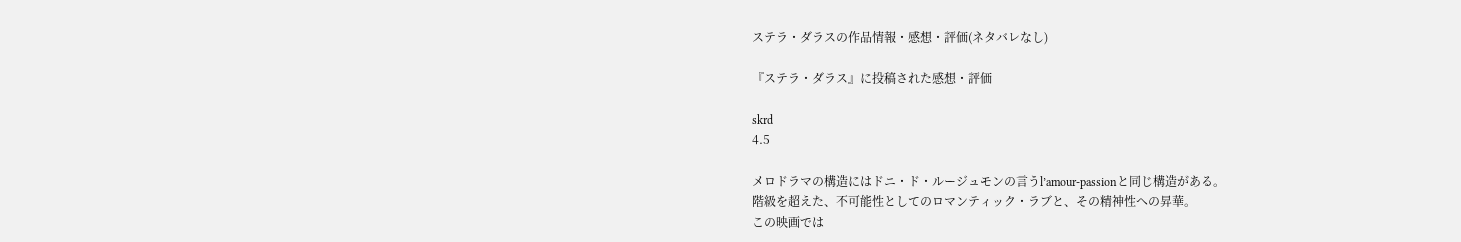ステラ・ダラスの作品情報・感想・評価(ネタバレなし)

『ステラ・ダラス』に投稿された感想・評価

skrd
4.5

メロドラマの構造にはドニ・ド・ルージュモンの言うl’amour-passionと同じ構造がある。
階級を超えた、不可能性としてのロマンティック・ラブと、その精神性への昇華。
この映画では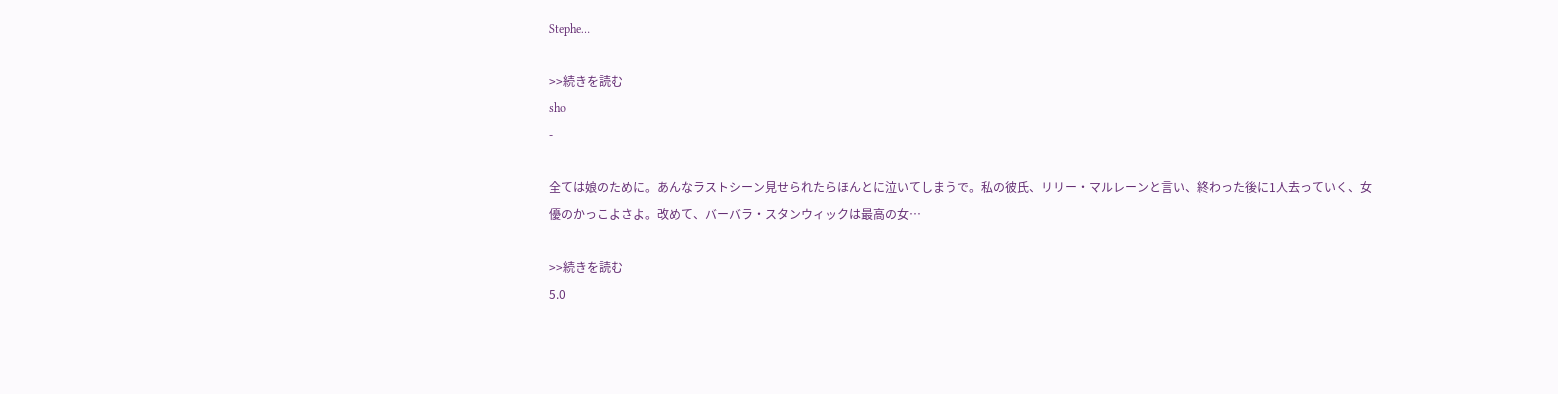Stephe…

>>続きを読む
sho
-

全ては娘のために。あんなラストシーン見せられたらほんとに泣いてしまうで。私の彼氏、リリー・マルレーンと言い、終わった後に1人去っていく、女優のかっこよさよ。改めて、バーバラ・スタンウィックは最高の女…

>>続きを読む
5.0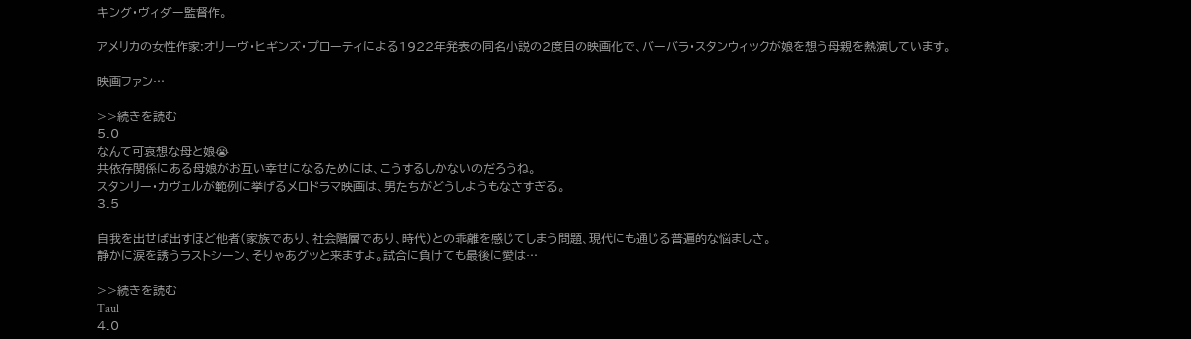キング・ヴィダー監督作。

アメリカの女性作家:オリーヴ・ヒギンズ・プローティによる1922年発表の同名小説の2度目の映画化で、バーバラ・スタンウィックが娘を想う母親を熱演しています。

映画ファン…

>>続きを読む
5.0
なんて可哀想な母と娘😭
共依存関係にある母娘がお互い幸せになるためには、こうするしかないのだろうね。
スタンリー・カヴェルが範例に挙げるメロドラマ映画は、男たちがどうしようもなさすぎる。
3.5

自我を出せば出すほど他者(家族であり、社会階層であり、時代)との乖離を感じてしまう問題、現代にも通じる普遍的な悩ましさ。
静かに涙を誘うラストシーン、そりゃあグッと来ますよ。試合に負けても最後に愛は…

>>続きを読む
Taul
4.0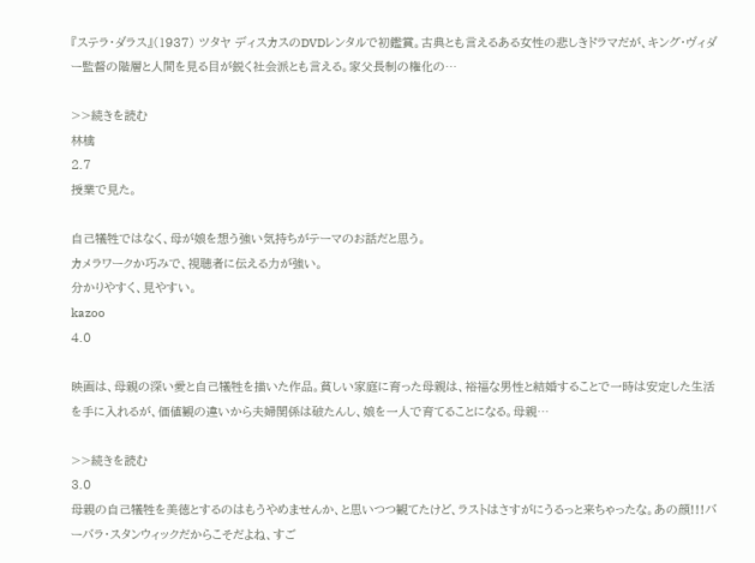『ステラ・ダラス』(1937) ツタヤ ディスカスのDVDレンタルで初鑑賞。古典とも言えるある女性の悲しきドラマだが、キング・ヴィダー監督の階層と人間を見る目が鋭く社会派とも言える。家父長制の権化の…

>>続きを読む
林檎
2.7
授業で見た。

自己犠牲ではなく、母が娘を想う強い気持ちがテーマのお話だと思う。
カメラワークか巧みで、視聴者に伝える力が強い。
分かりやすく、見やすい。
kazoo
4.0

映画は、母親の深い愛と自己犠牲を描いた作品。貧しい家庭に育った母親は、裕福な男性と結婚することで一時は安定した生活を手に入れるが、価値観の違いから夫婦関係は破たんし、娘を一人で育てることになる。母親…

>>続きを読む
3.0
母親の自己犠牲を美徳とするのはもうやめませんか、と思いつつ観てたけど、ラストはさすがにうるっと来ちゃったな。あの顔!!!バーバラ・スタンウィックだからこそだよね、すご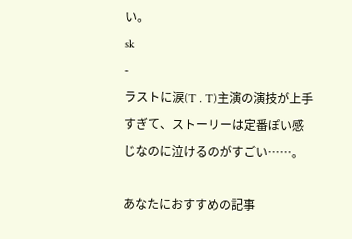い。
sk
-
ラストに涙(T . T)主演の演技が上手すぎて、ストーリーは定番ぽい感じなのに泣けるのがすごい……。

あなたにおすすめの記事